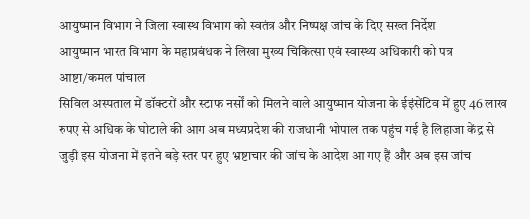आयुष्मान विभाग ने जिला स्वास्थ विभाग को स्वतंत्र और निष्पक्ष जांच के दिए सख्त निर्देश
आयुष्मान भारत विभाग के महाप्रबंधक ने लिखा मुख्य चिकित्सा एवं स्वास्थ्य अधिकारी को पत्र
आष्टा/कमल पांचाल
सिविल अस्पताल में डॉक्टरों और स्टाफ नर्सों को मिलने वाले आयुष्मान योजना के ईइंसेंटिव में हुए 46 लाख रुपए से अधिक के घोटाले की आग अब मध्यप्रदेश की राजधानी भोपाल तक पहुंच गई है लिहाजा केंद्र से जुड़ी इस योजना में इतने बड़े स्तर पर हुए भ्रष्टाचार की जांच के आदेश आ गए हैं और अब इस जांच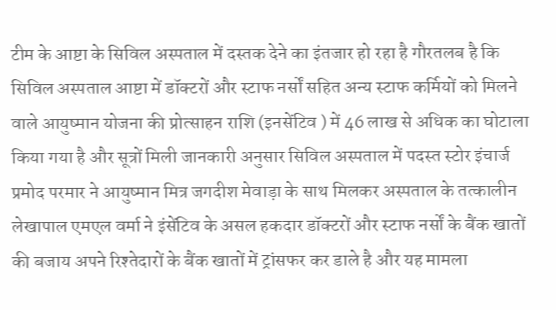टीम के आष्टा के सिविल अस्पताल में दस्तक देने का इंतजार हो रहा है गौरतलब है कि सिविल अस्पताल आष्टा में डॉक्टरों और स्टाफ नर्सों सहित अन्य स्टाफ कर्मियों को मिलने वाले आयुष्मान योजना की प्रोत्साहन राशि (इनसेंटिव ) में 46 लाख से अधिक का घोटाला किया गया है और सूत्रों मिली जानकारी अनुसार सिविल अस्पताल में पदस्त स्टोर इंचार्ज प्रमोद परमार ने आयुष्मान मित्र जगदीश मेवाड़ा के साथ मिलकर अस्पताल के तत्कालीन लेखापाल एमएल वर्मा ने इंसेंटिव के असल हकदार डॉक्टरों और स्टाफ नर्सों के बैंक खातों की बजाय अपने रिश्तेदारों के बैंक खातों में ट्रांसफर कर डाले है और यह मामला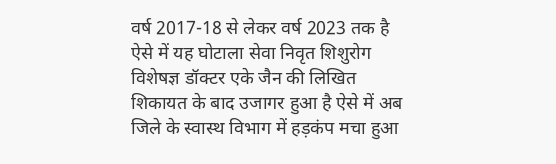वर्ष 2017-18 से लेकर वर्ष 2023 तक है ऐसे में यह घोटाला सेवा निवृत शिशुरोग विशेषज्ञ डॉक्टर एके जैन की लिखित शिकायत के बाद उजागर हुआ है ऐसे में अब जिले के स्वास्थ विभाग में हड़कंप मचा हुआ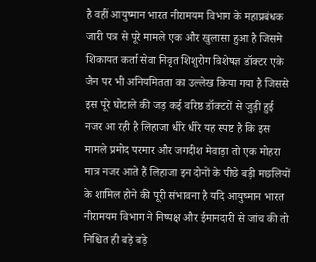है वहीं आयुष्मान भारत नीरामयम विभाग के महाप्रबंधक जारी पत्र से पूरे मामले एक और खुलासा हुआ है जिसमे शिकायत कर्ता सेवा निवृत शिशुरोग विशेषज्ञ डॉक्टर एके जैन पर भी अनियमितता का उल्लेख किया गया है जिससे इस पूरे घोटाले की जड़ कई वरिष्ठ डॉक्टरों से जुड़ी हुई नजर आ रही है लिहाजा धीरे धीरे यह स्पष्ट है कि इस मामले प्रमोद परमार और जगदीश मेवाड़ा तो एक मोहरा मात्र नजर आते हैं लिहाजा इन दोनों के पीछे बड़ी मछलियों के शामिल होने की पूरी संभावना है यदि आयुष्मान भारत नीरामयम विभाग ने निष्पक्ष और ईमानदारी से जांच की तो निश्चित ही बड़े बड़े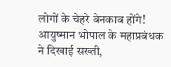लोगों के चेहरे बेनकाब होंगे!
आयुष्मान भोपाल के महाप्रबंधक ने दिखाई सख्ती,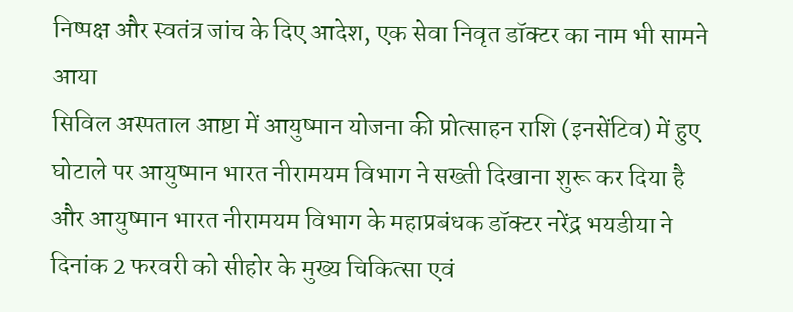निष्पक्ष और स्वतंत्र जांच के दिए आदेश, एक सेवा निवृत डॉक्टर का नाम भी सामने आया
सिविल अस्पताल आष्टा में आयुष्मान योजना की प्रोत्साहन राशि (इनसेंटिव) में हुए घोटाले पर आयुष्मान भारत नीरामयम विभाग ने सख्ती दिखाना शुरू कर दिया है और आयुष्मान भारत नीरामयम विभाग के महाप्रबंधक डॉक्टर नरेंद्र भयडीया ने दिनांक 2 फरवरी को सीहोर के मुख्य चिकित्सा एवं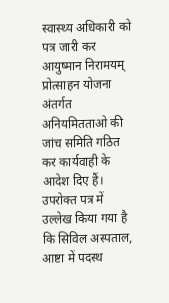स्वास्थ्य अधिकारी को पत्र जारी कर आयुष्मान निरामयम् प्रोत्साहन योजना अंतर्गत अनियमितताओ की जांच समिति गठित कर कार्यवाही के आदेश दिए हैं। उपरोक्त पत्र में उल्लेख किया गया है कि सिविल अस्पताल, आष्टा में पदस्थ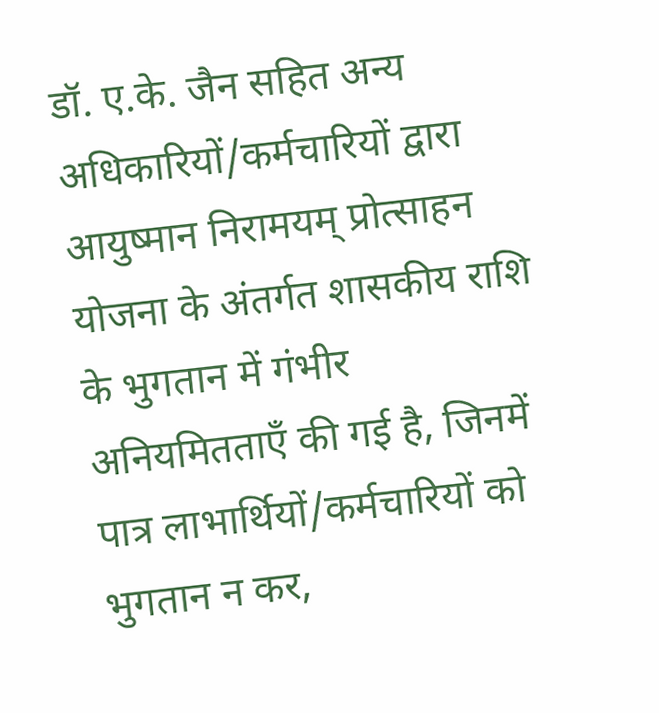डॉ. ए.के. जैन सहित अन्य अधिकारियों/कर्मचारियों द्वारा आयुष्मान निरामयम् प्रोत्साहन योजना के अंतर्गत शासकीय राशि के भुगतान में गंभीर अनियमितताएँ की गई है, जिनमें पात्र लाभार्थियों/कर्मचारियों को भुगतान न कर,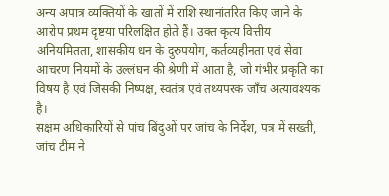अन्य अपात्र व्यक्तियों के खातों में राशि स्थानांतरित किए जाने के आरोप प्रथम दृष्टया परिलक्षित होते हैं। उक्त कृत्य वित्तीय अनियमितता, शासकीय धन के दुरुपयोग, कर्तव्यहीनता एवं सेवा आचरण नियमों के उल्लंघन की श्रेणी में आता है, जो गंभीर प्रकृति का विषय है एवं जिसकी निष्पक्ष, स्वतंत्र एवं तथ्यपरक जाँच अत्यावश्यक है।
सक्षम अधिकारियों से पांच बिंदुओं पर जांच के निर्देश, पत्र में सख्ती, जांच टीम ने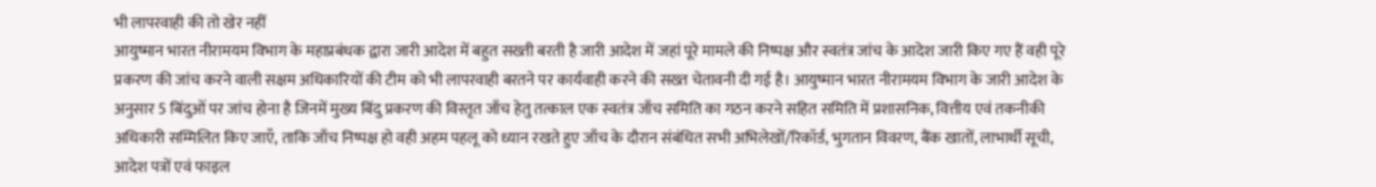भी लापरवाही की तो खेर नहीं
आयुष्मान भारत नीरामयम विभाग के महाप्रबंधक द्वारा जारी आदेश में बहुत सख्ती बरती है जारी आदेश में जहां पूरे मामले की निष्पक्ष और स्वतंत्र जांच के आदेश जारी किए गए हैं वही पूरे प्रकरण की जांच करने वाली सक्षम अधिकारियों की टीम को भी लापरवाही बरतने पर कार्यवाही करने की सख्त चेतावनी दी गई है। आयुष्मान भारत नीरामयम विभाग के जारी आदेश के अनुसार 5 बिंदुओं पर जांच होना है जिनमें मुख्य बिंदु प्रकरण की विस्तृत जाँच हेतु तत्काल एक स्वतंत्र जाँच समिति का गठन करने सहित समिति में प्रशासनिक, वित्तीय एवं तकनीकी अधिकारी सम्मिलित किए जाएँ, ताकि जाँच निष्पक्ष हो वही अहम पहलू को ध्यान रखते हुए जाँच के दौरान संबंधित सभी अभिलेखों/रिकॉर्ड, भुगतान विवरण, बैंक खातों, लाभार्थी सूची, आदेश पत्रों एवं फाइल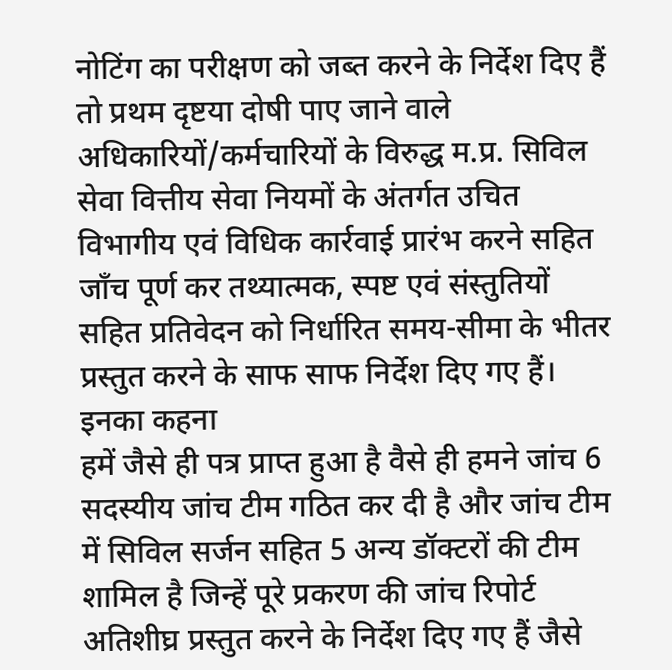नोटिंग का परीक्षण को जब्त करने के निर्देश दिए हैं तो प्रथम दृष्टया दोषी पाए जाने वाले अधिकारियों/कर्मचारियों के विरुद्ध म.प्र. सिविल सेवा वित्तीय सेवा नियमों के अंतर्गत उचित विभागीय एवं विधिक कार्रवाई प्रारंभ करने सहित जाँच पूर्ण कर तथ्यात्मक, स्पष्ट एवं संस्तुतियों सहित प्रतिवेदन को निर्धारित समय-सीमा के भीतर प्रस्तुत करने के साफ साफ निर्देश दिए गए हैं।
इनका कहना
हमें जैसे ही पत्र प्राप्त हुआ है वैसे ही हमने जांच 6 सदस्यीय जांच टीम गठित कर दी है और जांच टीम में सिविल सर्जन सहित 5 अन्य डॉक्टरों की टीम शामिल है जिन्हें पूरे प्रकरण की जांच रिपोर्ट अतिशीघ्र प्रस्तुत करने के निर्देश दिए गए हैं जैसे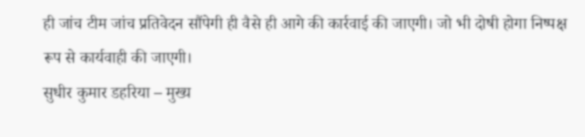ही जांच टीम जांच प्रतिवेदन सौंपेगी ही वैसे ही आगे की कार्रवाई की जाएगी। जो भी दोषी होगा निष्पक्ष रूप से कार्यवाही की जाएगी।
सुधीर कुमार डहरिया – मुख्य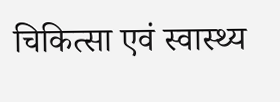चिकित्सा एवं स्वास्थ्य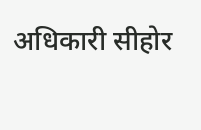अधिकारी सीहोर